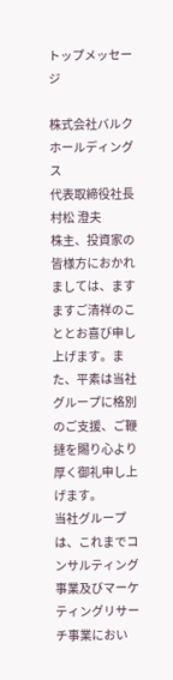トップメッセージ

株式会社バルクホールディングス
代表取締役社長 村松 澄夫
株主、投資家の皆様方におかれましては、ますますご清祥のこととお喜び申し上げます。また、平素は当社グループに格別のご支援、ご鞭撻を賜り心より厚く御礼申し上げます。
当社グループは、これまでコンサルティング事業及びマーケティングリサーチ事業におい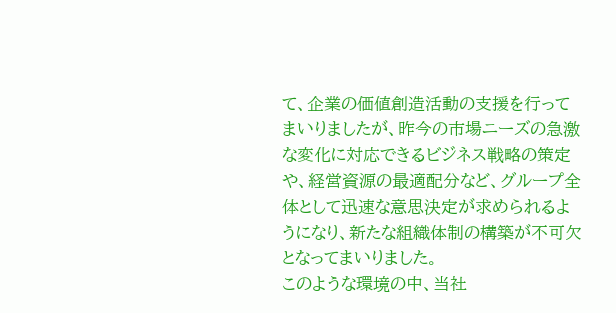て、企業の価値創造活動の支援を行ってまいりましたが、昨今の市場ニーズの急激な変化に対応できるビジネス戦略の策定や、経営資源の最適配分など、グループ全体として迅速な意思決定が求められるようになり、新たな組織体制の構築が不可欠となってまいりました。
このような環境の中、当社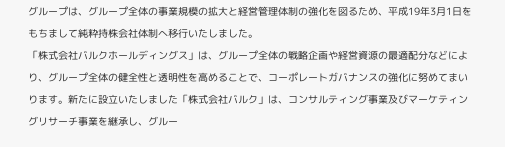グループは、グループ全体の事業規模の拡大と経営管理体制の強化を図るため、平成19年3月1日をもちまして純粋持株会社体制へ移行いたしました。
「株式会社バルクホールディングス」は、グループ全体の戦略企画や経営資源の最適配分などにより、グループ全体の健全性と透明性を高めることで、コーポレートガバナンスの強化に努めてまいります。新たに設立いたしました「株式会社バルク」は、コンサルティング事業及びマーケティングリサーチ事業を継承し、グルー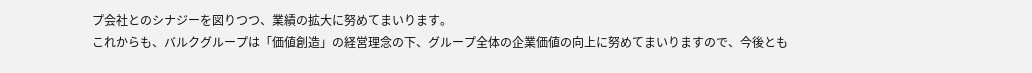プ会社とのシナジーを図りつつ、業績の拡大に努めてまいります。
これからも、バルクグループは「価値創造」の経営理念の下、グループ全体の企業価値の向上に努めてまいりますので、今後とも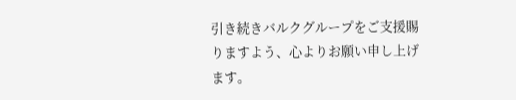引き続きバルクグループをご支援賜りますよう、心よりお願い申し上げます。